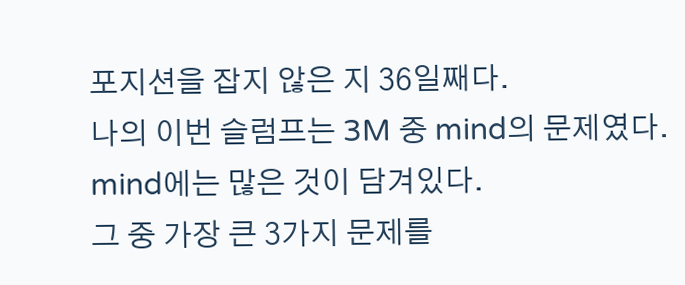포지션을 잡지 않은 지 36일째다.
나의 이번 슬럼프는 3M 중 mind의 문제였다.
mind에는 많은 것이 담겨있다.
그 중 가장 큰 3가지 문제를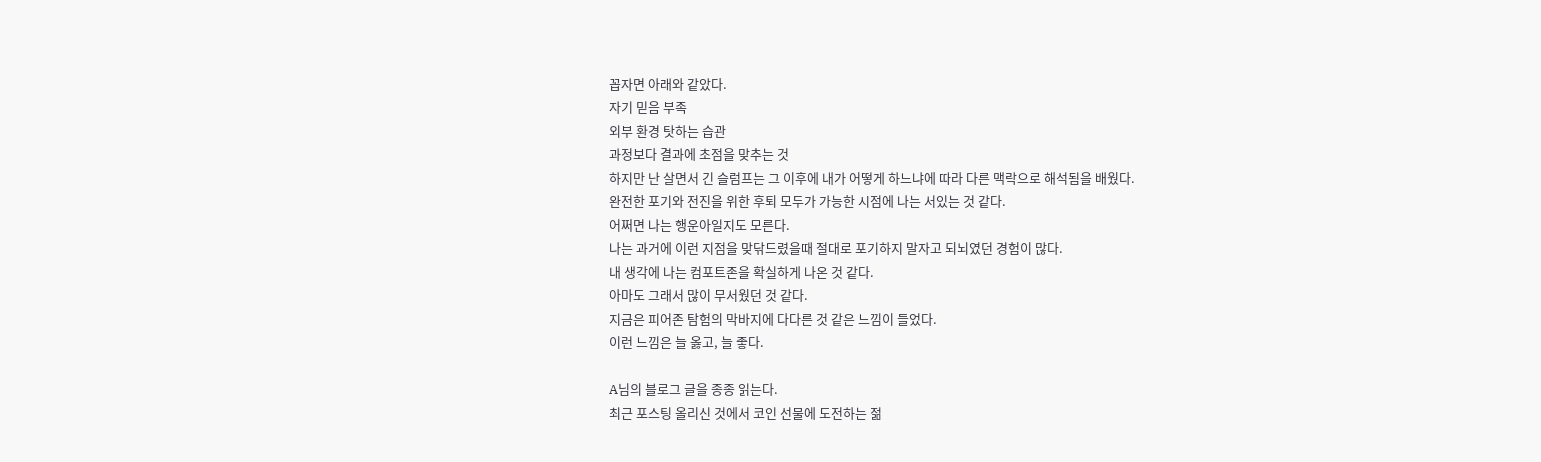꼽자면 아래와 같았다.
자기 믿음 부족
외부 환경 탓하는 습관
과정보다 결과에 초점을 맞추는 것
하지만 난 살면서 긴 슬럼프는 그 이후에 내가 어떻게 하느냐에 따라 다른 맥락으로 해석됨을 배웠다.
완전한 포기와 전진을 위한 후퇴 모두가 가능한 시점에 나는 서있는 것 같다.
어쩌면 나는 행운아일지도 모른다.
나는 과거에 이런 지점을 맞닦드렸을때 절대로 포기하지 말자고 되뇌였던 경험이 많다.
내 생각에 나는 컴포트존을 확실하게 나온 것 같다.
아마도 그래서 많이 무서웠던 것 같다.
지금은 피어존 탐험의 막바지에 다다른 것 같은 느낌이 들었다.
이런 느낌은 늘 옳고, 늘 좋다.

A님의 블로그 글을 종종 읽는다.
최근 포스팅 올리신 것에서 코인 선물에 도전하는 젊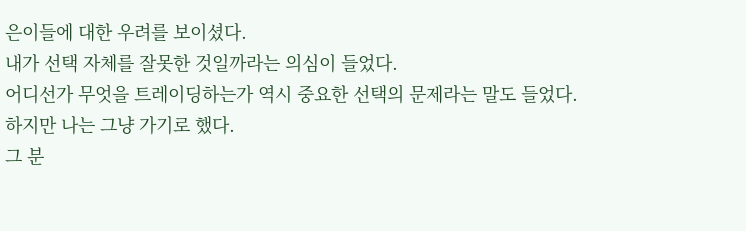은이들에 대한 우려를 보이셨다.
내가 선택 자체를 잘못한 것일까라는 의심이 들었다.
어디선가 무엇을 트레이딩하는가 역시 중요한 선택의 문제라는 말도 들었다.
하지만 나는 그냥 가기로 했다.
그 분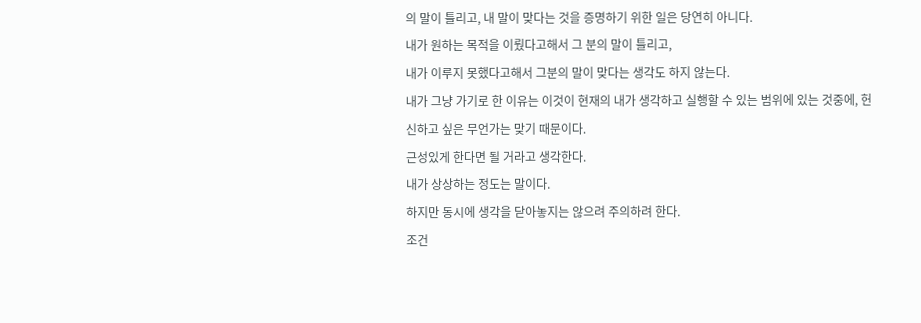의 말이 틀리고, 내 말이 맞다는 것을 증명하기 위한 일은 당연히 아니다.
내가 원하는 목적을 이뤘다고해서 그 분의 말이 틀리고,
내가 이루지 못했다고해서 그분의 말이 맞다는 생각도 하지 않는다.
내가 그냥 가기로 한 이유는 이것이 현재의 내가 생각하고 실행할 수 있는 범위에 있는 것중에, 헌신하고 싶은 무언가는 맞기 때문이다.
근성있게 한다면 될 거라고 생각한다.
내가 상상하는 정도는 말이다.
하지만 동시에 생각을 닫아놓지는 않으려 주의하려 한다.
조건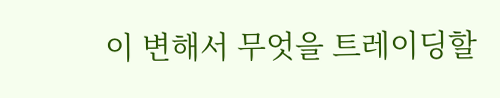이 변해서 무엇을 트레이딩할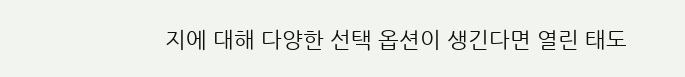지에 대해 다양한 선택 옵션이 생긴다면 열린 태도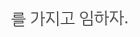를 가지고 임하자.